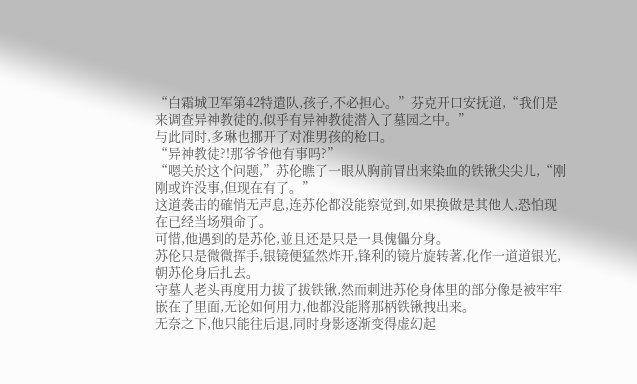“白霜城卫军第42特遣队,孩子,不必担心。”芬克开口安抚道,“我们是来调查异神教徒的,似乎有异神教徒潜入了墓园之中。”
与此同时,多琳也挪开了对准男孩的枪口。
“异神教徒?!那爷爷他有事吗?”
“嗯关於这个问题,”苏伦瞧了一眼从胸前冒出来染血的铁锹尖尖儿,“刚刚或许没事,但现在有了。”
这道袭击的確悄无声息,连苏伦都没能察觉到,如果换做是其他人,恐怕现在已经当场殞命了。
可惜,他遇到的是苏伦,並且还是只是一具傀儡分身。
苏伦只是微微挥手,银镜便猛然炸开,锋利的镜片旋转著,化作一道道银光,朝苏伦身后扎去。
守墓人老头再度用力拔了拔铁锹,然而刺进苏伦身体里的部分像是被牢牢嵌在了里面,无论如何用力,他都没能將那柄铁锹拽出来。
无奈之下,他只能往后退,同时身影逐渐变得虚幻起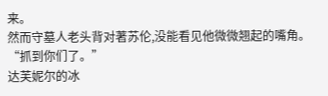来。
然而守墓人老头背对著苏伦,没能看见他微微翘起的嘴角。
“抓到你们了。”
达芙妮尔的冰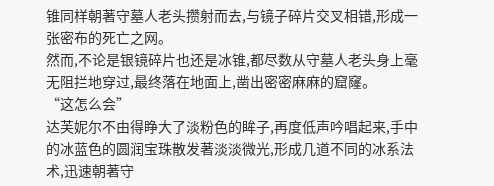锥同样朝著守墓人老头攒射而去,与镜子碎片交叉相错,形成一张密布的死亡之网。
然而,不论是银镜碎片也还是冰锥,都尽数从守墓人老头身上毫无阻拦地穿过,最终落在地面上,凿出密密麻麻的窟窿。
“这怎么会”
达芙妮尔不由得睁大了淡粉色的眸子,再度低声吟唱起来,手中的冰蓝色的圆润宝珠散发著淡淡微光,形成几道不同的冰系法术,迅速朝著守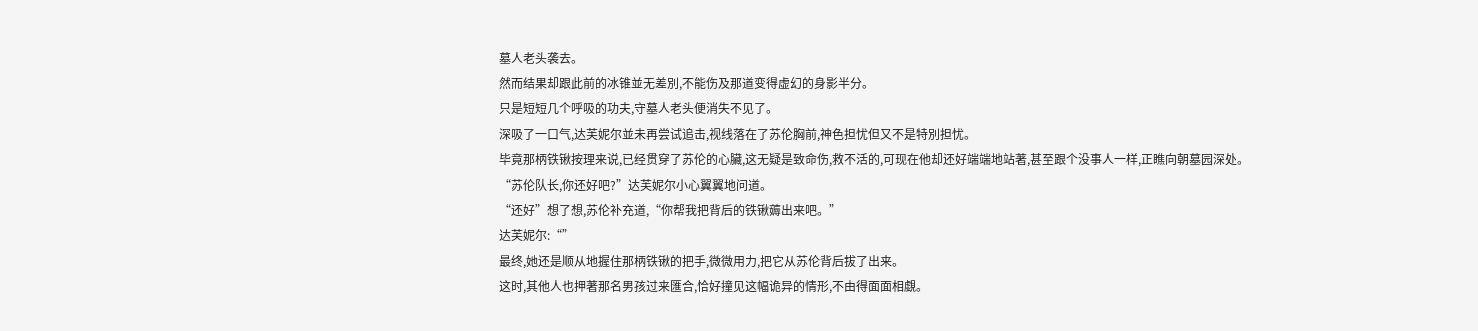墓人老头袭去。
然而结果却跟此前的冰锥並无差別,不能伤及那道变得虚幻的身影半分。
只是短短几个呼吸的功夫,守墓人老头便消失不见了。
深吸了一口气,达芙妮尔並未再尝试追击,视线落在了苏伦胸前,神色担忧但又不是特別担忧。
毕竟那柄铁锹按理来说,已经贯穿了苏伦的心臟,这无疑是致命伤,救不活的,可现在他却还好端端地站著,甚至跟个没事人一样,正瞧向朝墓园深处。
“苏伦队长,你还好吧?”达芙妮尔小心翼翼地问道。
“还好”想了想,苏伦补充道,“你帮我把背后的铁锹薅出来吧。”
达芙妮尔:“”
最终,她还是顺从地握住那柄铁锹的把手,微微用力,把它从苏伦背后拔了出来。
这时,其他人也押著那名男孩过来匯合,恰好撞见这幅诡异的情形,不由得面面相覷。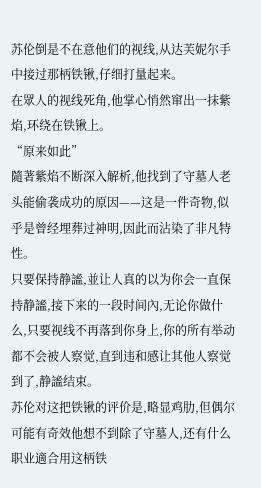苏伦倒是不在意他们的视线,从达芙妮尔手中接过那柄铁锹,仔细打量起来。
在眾人的视线死角,他掌心悄然窜出一抹紫焰,环绕在铁锹上。
“原来如此”
隨著紫焰不断深入解析,他找到了守墓人老头能偷袭成功的原因——这是一件奇物,似乎是曾经埋葬过神明,因此而沾染了非凡特性。
只要保持静謐,並让人真的以为你会一直保持静謐,接下来的一段时间內,无论你做什么,只要视线不再落到你身上,你的所有举动都不会被人察觉,直到违和感让其他人察觉到了,静謐结束。
苏伦对这把铁锹的评价是,略显鸡肋,但偶尔可能有奇效他想不到除了守墓人,还有什么职业適合用这柄铁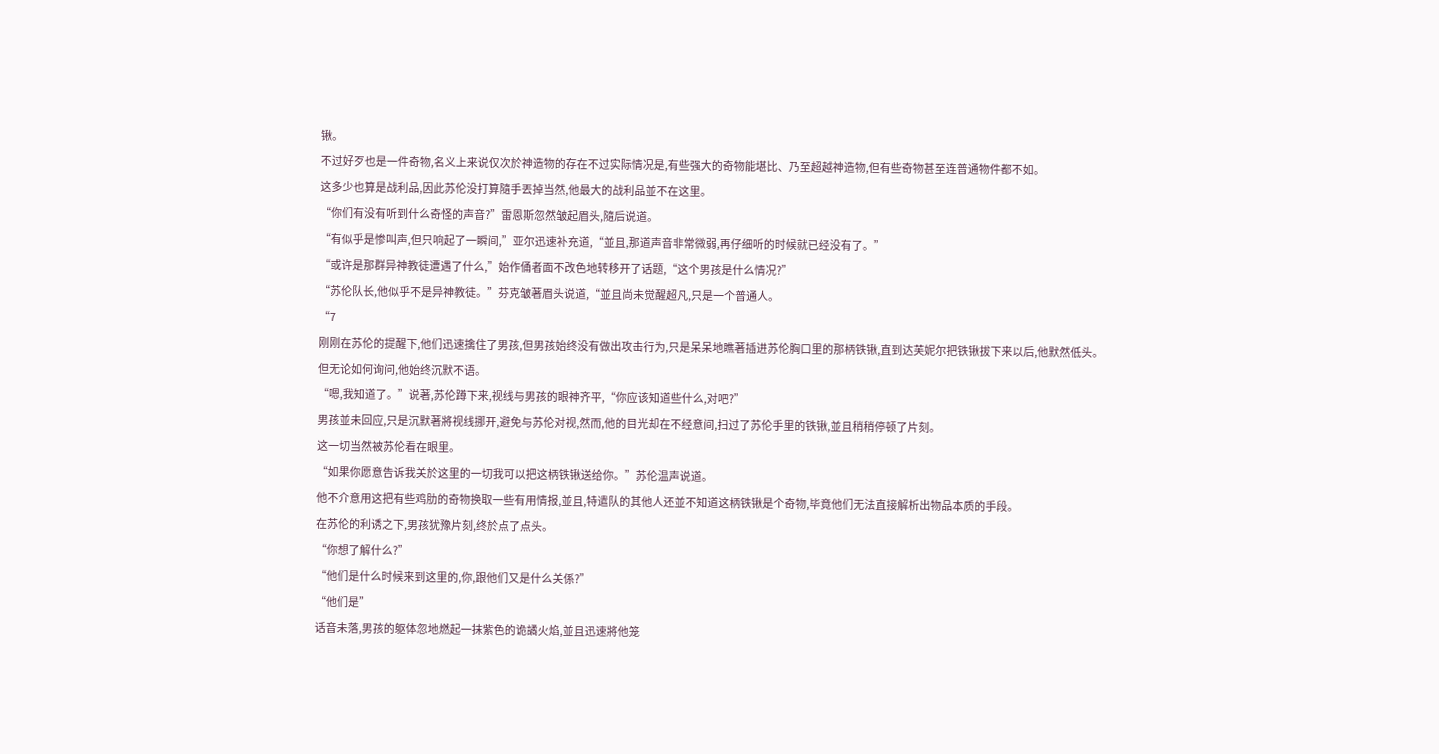锹。
不过好歹也是一件奇物,名义上来说仅次於神造物的存在不过实际情况是,有些强大的奇物能堪比、乃至超越神造物,但有些奇物甚至连普通物件都不如。
这多少也算是战利品,因此苏伦没打算隨手丟掉当然,他最大的战利品並不在这里。
“你们有没有听到什么奇怪的声音?”雷恩斯忽然皱起眉头,隨后说道。
“有似乎是惨叫声,但只响起了一瞬间,”亚尔迅速补充道,“並且,那道声音非常微弱,再仔细听的时候就已经没有了。”
“或许是那群异神教徒遭遇了什么,”始作俑者面不改色地转移开了话题,“这个男孩是什么情况?”
“苏伦队长,他似乎不是异神教徒。”芬克皱著眉头说道,“並且尚未觉醒超凡,只是一个普通人。
“7
刚刚在苏伦的提醒下,他们迅速擒住了男孩,但男孩始终没有做出攻击行为,只是呆呆地瞧著插进苏伦胸口里的那柄铁锹,直到达芙妮尔把铁锹拔下来以后,他默然低头。
但无论如何询问,他始终沉默不语。
“嗯,我知道了。”说著,苏伦蹲下来,视线与男孩的眼神齐平,“你应该知道些什么,对吧?”
男孩並未回应,只是沉默著將视线挪开,避免与苏伦对视,然而,他的目光却在不经意间,扫过了苏伦手里的铁锹,並且稍稍停顿了片刻。
这一切当然被苏伦看在眼里。
“如果你愿意告诉我关於这里的一切我可以把这柄铁锹送给你。”苏伦温声说道。
他不介意用这把有些鸡肋的奇物换取一些有用情报,並且,特遣队的其他人还並不知道这柄铁锹是个奇物,毕竟他们无法直接解析出物品本质的手段。
在苏伦的利诱之下,男孩犹豫片刻,终於点了点头。
“你想了解什么?”
“他们是什么时候来到这里的,你,跟他们又是什么关係?”
“他们是”
话音未落,男孩的躯体忽地燃起一抹紫色的诡譎火焰,並且迅速將他笼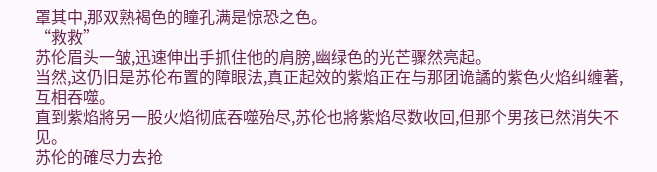罩其中,那双熟褐色的瞳孔满是惊恐之色。
“救救”
苏伦眉头一皱,迅速伸出手抓住他的肩膀,幽绿色的光芒骤然亮起。
当然,这仍旧是苏伦布置的障眼法,真正起效的紫焰正在与那团诡譎的紫色火焰纠缠著,互相吞噬。
直到紫焰將另一股火焰彻底吞噬殆尽,苏伦也將紫焰尽数收回,但那个男孩已然消失不见。
苏伦的確尽力去抢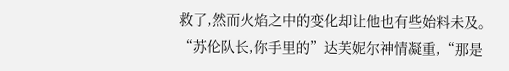救了,然而火焰之中的变化却让他也有些始料未及。
“苏伦队长,你手里的”达芙妮尔神情凝重,“那是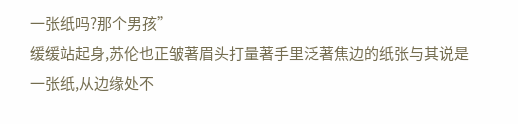一张纸吗?那个男孩”
缓缓站起身,苏伦也正皱著眉头打量著手里泛著焦边的纸张与其说是一张纸,从边缘处不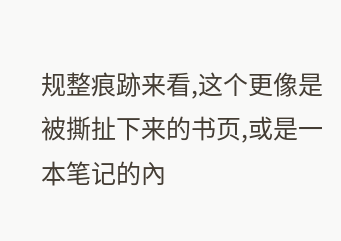规整痕跡来看,这个更像是被撕扯下来的书页,或是一本笔记的內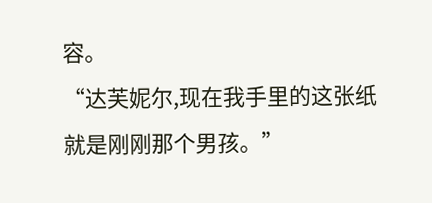容。
“达芙妮尔,现在我手里的这张纸就是刚刚那个男孩。”